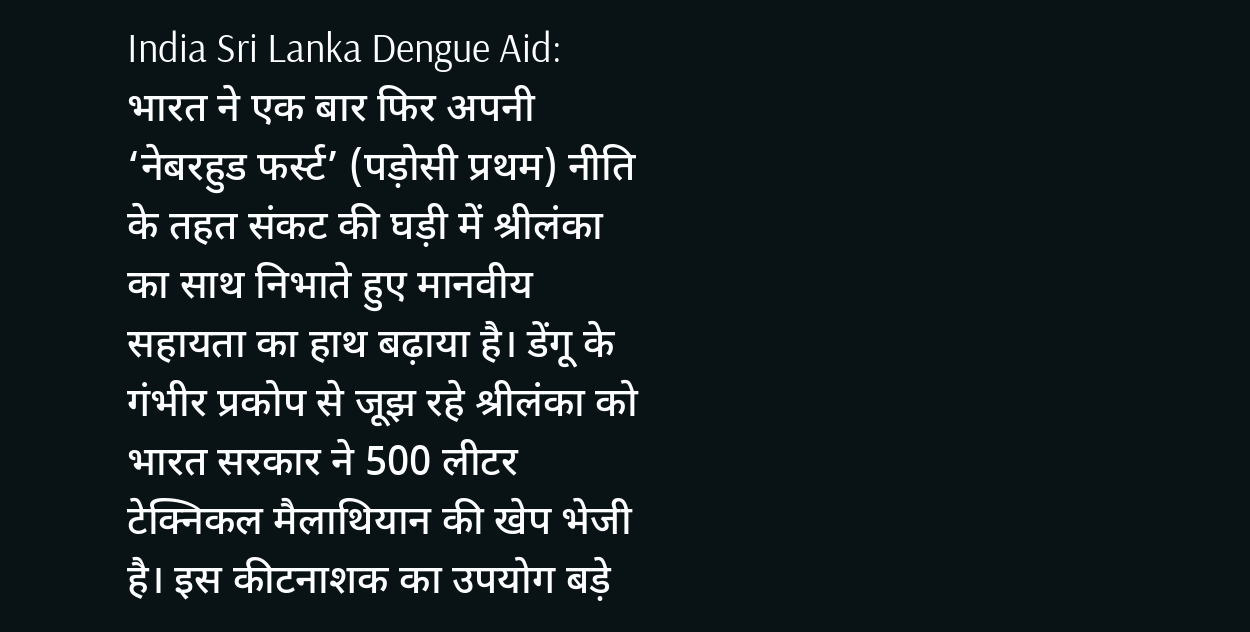India Sri Lanka Dengue Aid: भारत ने एक बार फिर अपनी ‘नेबरहुड फर्स्ट’ (पड़ोसी प्रथम) नीति के तहत संकट की घड़ी में श्रीलंका का साथ निभाते हुए मानवीय सहायता का हाथ बढ़ाया है। डेंगू के गंभीर प्रकोप से जूझ रहे श्रीलंका को भारत सरकार ने 500 लीटर टेक्निकल मैलाथियान की खेप भेजी है। इस कीटनाशक का उपयोग बड़े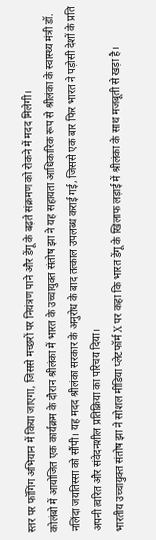स्तर पर फॉगिंग अभियान में किया जाएगा, जिससे मच्छरों पर नियंत्रण पाने और डेंगू के बढ़ते संक्रमण को रोकने में मदद मिलेगी।
कोलंबो में आयोजित एक कार्यक्रम के दौरान श्रीलंका में भारत के उच्चायुक्त संतोष झा ने यह सहायता आधिकारिक रूप से श्रीलंका के स्वास्थ्य मंत्री डॉ. नलिंदा जयतिस्सा को सौंपी। यह मदद श्रीलंका सरकार के अनुरोध के बाद तत्काल उपलब्ध कराई गई, जिससे एक बार फिर भारत ने पड़ोसी देशों के प्रति अपनी त्वरित और संवेदनशील प्रतिक्रिया का परिचय दिया।
भारतीय उच्चायुक्त संतोष झा ने सोशल मीडिया प्लेटफॉर्म X पर कहा कि भारत डेंगू के खिलाफ लड़ाई में श्रीलंका के साथ मजबूती से खड़ा है।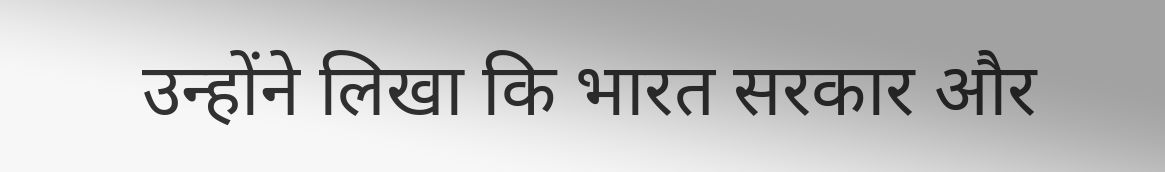उन्होंने लिखा कि भारत सरकार और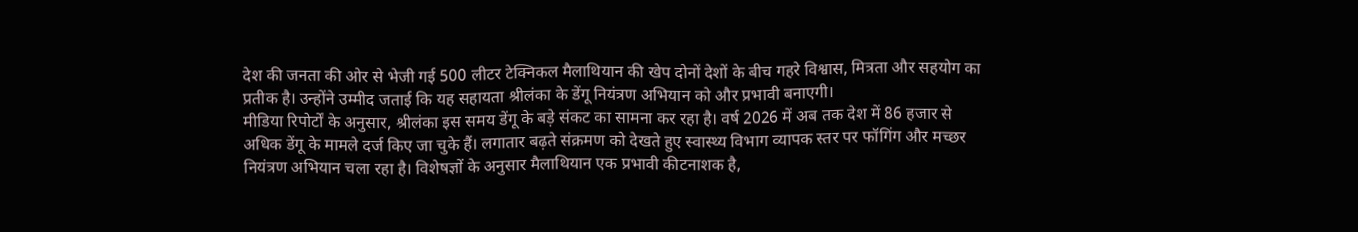देश की जनता की ओर से भेजी गई 500 लीटर टेक्निकल मैलाथियान की खेप दोनों देशों के बीच गहरे विश्वास, मित्रता और सहयोग का प्रतीक है। उन्होंने उम्मीद जताई कि यह सहायता श्रीलंका के डेंगू नियंत्रण अभियान को और प्रभावी बनाएगी।
मीडिया रिपोर्टों के अनुसार, श्रीलंका इस समय डेंगू के बड़े संकट का सामना कर रहा है। वर्ष 2026 में अब तक देश में 86 हजार से अधिक डेंगू के मामले दर्ज किए जा चुके हैं। लगातार बढ़ते संक्रमण को देखते हुए स्वास्थ्य विभाग व्यापक स्तर पर फॉगिंग और मच्छर नियंत्रण अभियान चला रहा है। विशेषज्ञों के अनुसार मैलाथियान एक प्रभावी कीटनाशक है,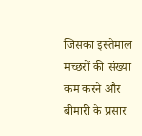जिसका इस्तेमाल मच्छरों की संख्या कम करने और बीमारी के प्रसार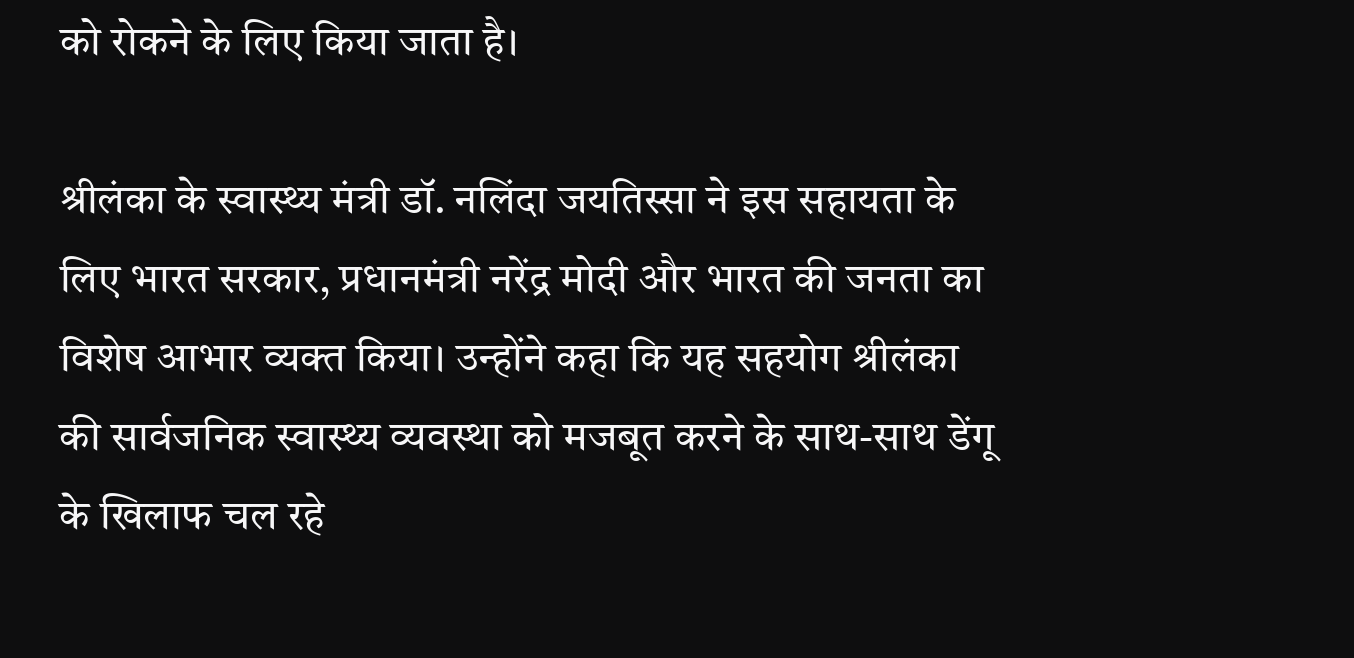को रोकने के लिए किया जाता है।

श्रीलंका के स्वास्थ्य मंत्री डॉ. नलिंदा जयतिस्सा ने इस सहायता के लिए भारत सरकार, प्रधानमंत्री नरेंद्र मोदी और भारत की जनता का विशेष आभार व्यक्त किया। उन्होंने कहा कि यह सहयोग श्रीलंका की सार्वजनिक स्वास्थ्य व्यवस्था को मजबूत करने के साथ-साथ डेंगू के खिलाफ चल रहे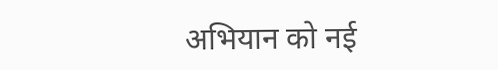अभियान को नई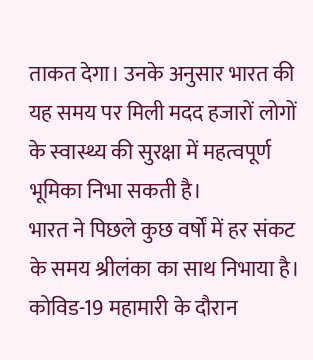ताकत देगा। उनके अनुसार भारत की यह समय पर मिली मदद हजारों लोगों के स्वास्थ्य की सुरक्षा में महत्वपूर्ण भूमिका निभा सकती है।
भारत ने पिछले कुछ वर्षों में हर संकट के समय श्रीलंका का साथ निभाया है। कोविड-19 महामारी के दौरान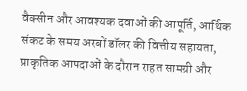वैक्सीन और आवश्यक दवाओं की आपूर्ति, आर्थिक संकट के समय अरबों डॉलर की वित्तीय सहायता, प्राकृतिक आपदाओं के दौरान राहत सामग्री और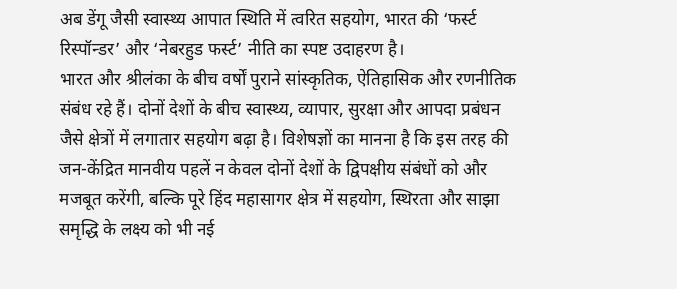अब डेंगू जैसी स्वास्थ्य आपात स्थिति में त्वरित सहयोग, भारत की ‘फर्स्ट रिस्पॉन्डर’ और ‘नेबरहुड फर्स्ट’ नीति का स्पष्ट उदाहरण है।
भारत और श्रीलंका के बीच वर्षों पुराने सांस्कृतिक, ऐतिहासिक और रणनीतिक संबंध रहे हैं। दोनों देशों के बीच स्वास्थ्य, व्यापार, सुरक्षा और आपदा प्रबंधन जैसे क्षेत्रों में लगातार सहयोग बढ़ा है। विशेषज्ञों का मानना है कि इस तरह की जन-केंद्रित मानवीय पहलें न केवल दोनों देशों के द्विपक्षीय संबंधों को और मजबूत करेंगी, बल्कि पूरे हिंद महासागर क्षेत्र में सहयोग, स्थिरता और साझा समृद्धि के लक्ष्य को भी नई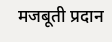मजबूती प्रदान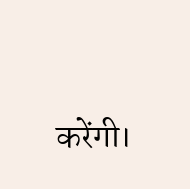करेंगी।